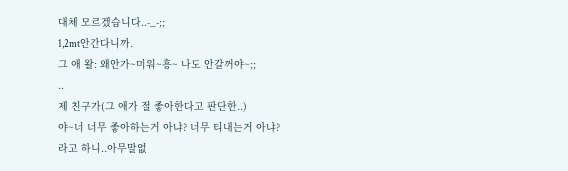대체 모르겠습니다..-_-;;
1,2mt안간다니까.
그 애 왈: 왜안가~미워~흥~ 나도 안갈꺼야~;;
..
제 친구가(그 애가 절 좋아한다고 판단한..)
야~너 너무 좋아하는거 아냐? 너무 티내는거 아냐?
라고 하니..아무말없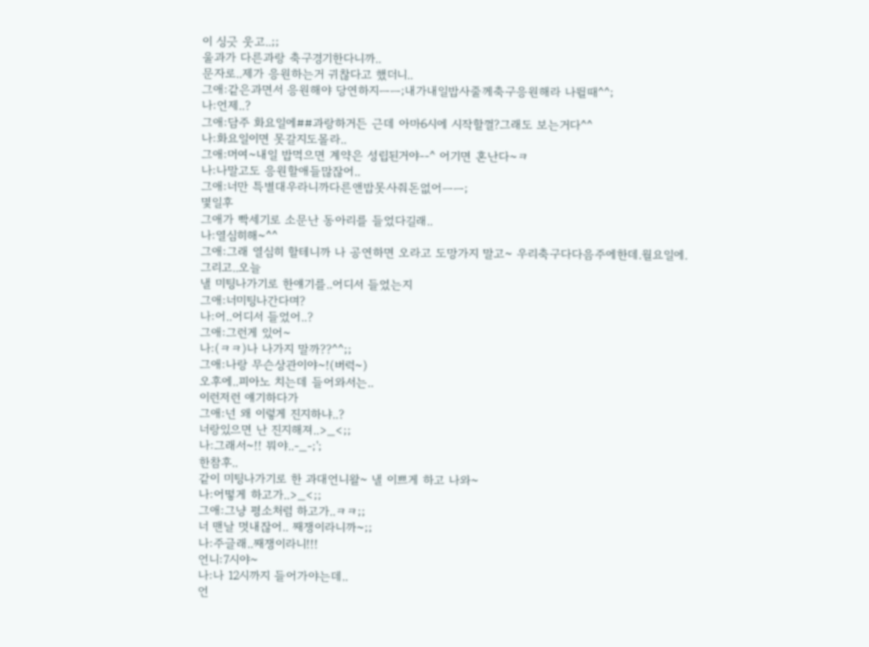이 싱긋 웃고..;;
울과가 다른과랑 축구경기한다니까..
문자로..제가 응원하는거 귀찮다고 했더니..
그애:같은과면서 응원해야 당연하지ㅡㅡ;내가내일밥사줄께축구응원해라 나뛸때^^;
나:언제..?
그애:담주 화요일에##과랑하거든 근데 아마6시에 시작할껄?그래도 보는거다^^
나:화요일이면 못갈지도몰라..
그애:머여~내일 밥먹으면 계약은 성립된거야--^ 어기면 혼난다~ㅋ
나:나말고도 응원할애들많잖어..
그애:너만 특별대우라니까다른앤밥못사줘돈없어ㅡㅡ;
몇일후
그애가 빡세기로 소문난 동아리를 들었다길래..
나:열심히해~^^
그애:그래 열심히 할테니까 나 공연하면 오라고 도망가지 말고~ 우리축구다다음주에한데.월요일에.
그리고..오늘
낼 미팅나가기로 한얘기를..어디서 들었는지
그애:너미팅나간다며?
나:어..어디서 들었어..?
그애:그런게 있어~
나:(ㅋㅋ)나 나가지 말까??^^;;
그애:나랑 무슨상관이야~!(버럭~)
오후에..피아노 치는데 들어와서는..
이런저런 얘기하다가
그애:넌 왜 이렇게 진지하냐..?
너랑있으면 난 진지해져..>_<;;
나:그래서~!! 뭐야..-_-;';
한참후..
같이 미팅나가기로 한 과대언니왈~ 낼 이쁘게 하고 나와~
나:어떻게 하고가..>_<;;
그애:그냥 평소처럼 하고가..ㅋㅋ;;
너 맨날 멋내잖어.. 째쟁이라니까~;;
나:주글래..째쟁이라니!!!
언니:7시야~
나:나 12시까지 들어가야는데..
언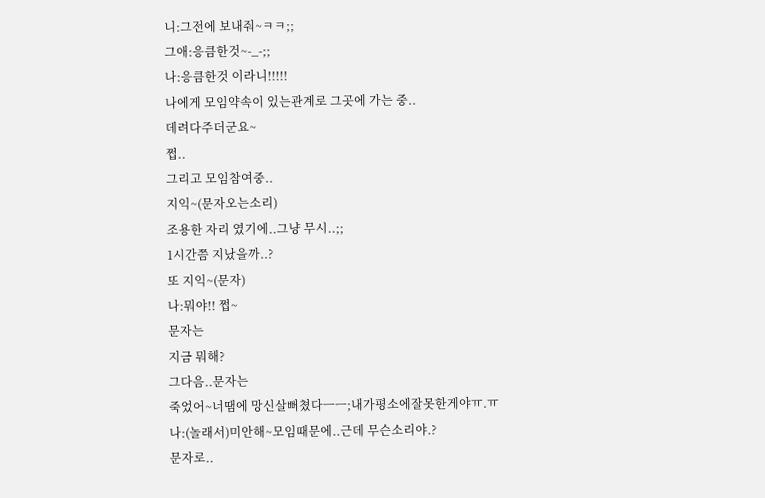니:그전에 보내줘~ㅋㅋ;;
그애:응큼한것~-_-;;
나:응큼한것 이라니!!!!!
나에게 모임약속이 있는관계로 그곳에 가는 중..
데려다주더군요~
쩝..
그리고 모임참여중..
지익~(문자오는소리)
조용한 자리 였기에..그냥 무시..;;
1시간쯤 지났을까..?
또 지익~(문자)
나:뭐야!! 쩝~
문자는
지금 뭐해?
그다음..문자는
죽었어~너땜에 망신살뻐쳤다ㅡㅡ;내가평소에잘못한게야ㅠ.ㅠ
나:(놀래서)미안해~모임때문에..근데 무슨소리야.?
문자로..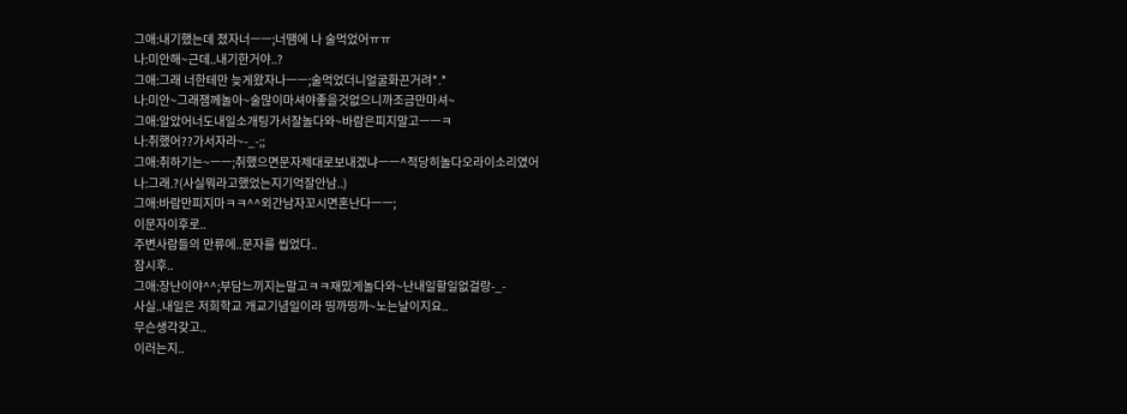그애:내기했는데 졌자너ㅡㅡ;너땜에 나 술먹었어ㅠㅠ
나:미안해~근데..내기한거야..?
그애:그래 너한테만 늦게왔자나ㅡㅡ;술먹었더니얼굴화끈거려*.*
나:미안~그래잼께놀아~술많이마셔야좋을것없으니까조금만마셔~
그애:알았어너도내일소개팅가서잘놀다와~바람은피지말고ㅡㅡㅋ
나:취했어??가서자라~-_-;;
그애:취하기는~ㅡㅡ;취했으면문자제대로보내겠냐ㅡㅡ^적당히놀다오라이소리였어
나:그래.?(사실뭐라고했었는지기억잘안남..)
그애:바람만피지마ㅋㅋ^^외간남자꼬시면혼난다ㅡㅡ;
이문자이후로..
주변사람들의 만류에..문자를 씹었다..
잠시후..
그애:장난이야^^;부담느끼지는말고ㅋㅋ재밌게놀다와~난내일할일없걸랑-_-
사실..내일은 저희학교 개교기념일이라 띵까띵까~노는날이지요..
무슨생각갖고..
이러는지..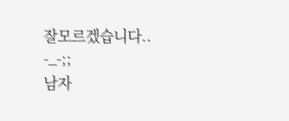잘모르겠습니다..
-_-;;
남자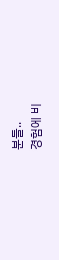분들..
경험에 비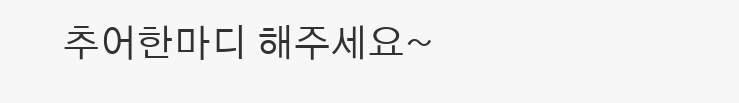추어한마디 해주세요~